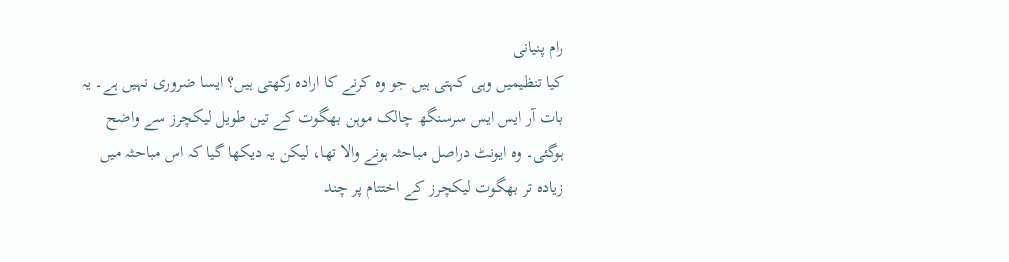رام پنیانی
کیا تنظیمیں وہی کہتی ہیں جو وہ کرنے کا ارادہ رکھتی ہیں؟ ایسا ضروری نہیں ہے۔ یہ بات آر ایس ایس سرسنگھ چالک موہن بھگوت کے تین طویل لیکچرز سے واضح ہوگئی۔ وہ ایونٹ دراصل مباحثہ ہونے والا تھا، لیکن یہ دیکھا گیا کہ اس مباحثہ میں زیادہ تر بھگوت لیکچرز کے اختتام پر چند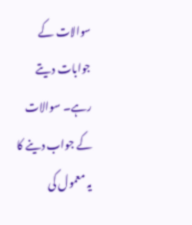سوالات کے جوابات دیتے رہے۔ سوالات کے جواب دینے کا یہ معمول کی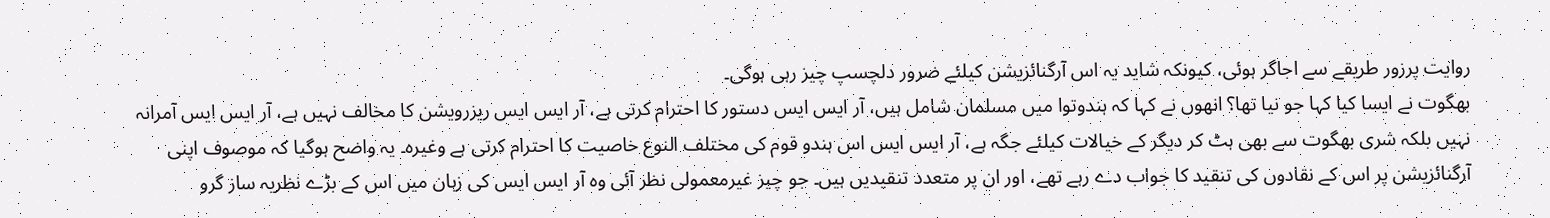روایت پرزور طریقے سے اجاگر ہوئی، کیونکہ شاید یہ اس آرگنائزیشن کیلئے ضرور دلچسپ چیز رہی ہوگی۔
بھگوت نے ایسا کیا کہا جو نیا تھا؟ انھوں نے کہا کہ ہندوتوا میں مسلمان شامل ہیں، آر ایس ایس دستور کا احترام کرتی ہے، آر ایس ایس ریزرویشن کا مخالف نہیں ہے، آر ایس ایس آمرانہ نہیں بلکہ شری بھگوت سے بھی ہٹ کر دیگر کے خیالات کیلئے جگہ ہے، آر ایس ایس اس ہندو قوم کی مختلف النوع خاصیت کا احترام کرتی ہے وغیرہ۔ یہ واضح ہوگیا کہ موصوف اپنی آرگنائزیشن پر اس کے نقادوں کی تنقید کا جواب دے رہے تھے، اور ان پر متعدد تنقیدیں ہیں۔ جو چیز غیرمعمولی نظر آئی وہ آر ایس ایس کی زبان میں اس کے بڑے نظریہ ساز گرو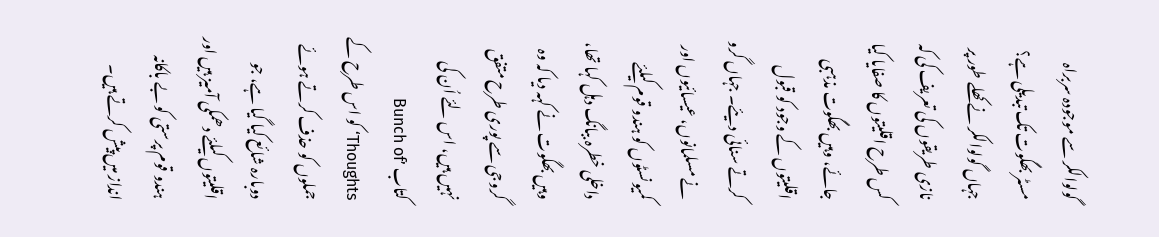گولوالکر سے موجودہ سربراہ مسٹر بھگوت تک تبدیلی ہے؟
جہاں گولوالکر نے کھلے طور پر نازی طریقوں کی تعریف کی کہ کس طرح اقلیتوں کا صفایا کیا جائے، وہیں بھگوت مذہبی اقلیتوں کے وجود کو قبول کرتے سنائی دیئے۔ جہاں گرو نے مسلمانوں، عیسائیوں اور کمیونسٹوں کو ہندو قوم کیلئے داخلی خطرہ ببانگ دہل کہا تھا، وہیں بھگوت نے کہہ دیا کہ وہ گروجی سے پوری طرح متفق نہیں ہیں، اس لئے اُن کی کتاب ’Bunch of Thoughts‘ کو اس طرح کے جملوں کو حذف کرتے ہوئے دوبارہ شائع کیا گیا ہے، جو اقلیتوں کیلئے دھمکی آمیز ہیں اور ہندو قوم پرستی کو بے باکانہ انداز میں پیش کرتے ہیں۔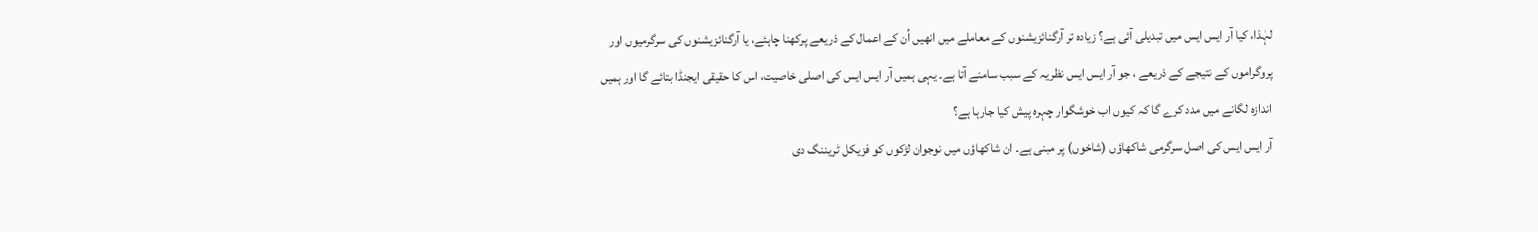لہٰذا، کیا آر ایس ایس میں تبدیلی آئی ہے؟ زیادہ تر آرگنائزیشنوں کے معاملے میں انھیں اُن کے اعمال کے ذریعے پرکھنا چاہئے، یا آرگنائزیشنوں کی سرگرمیوں اور پروگراموں کے نتیجے کے ذریعے ، جو آر ایس ایس نظریہ کے سبب سامنے آتا ہے۔ یہی ہمیں آر ایس ایس کی اصلی خاصیت، اس کا حقیقی ایجنڈا بتائے گا اور ہمیں اندازہ لگانے میں مدد کرے گا کہ کیوں اب خوشگوار چہرہ پیش کیا جارہا ہے؟
آر ایس ایس کی اصل سرگرمی شاکھاؤں (شاخوں) پر مبنی ہے۔ ان شاکھاؤں میں نوجوان لڑکوں کو فزیکل ٹریننگ دی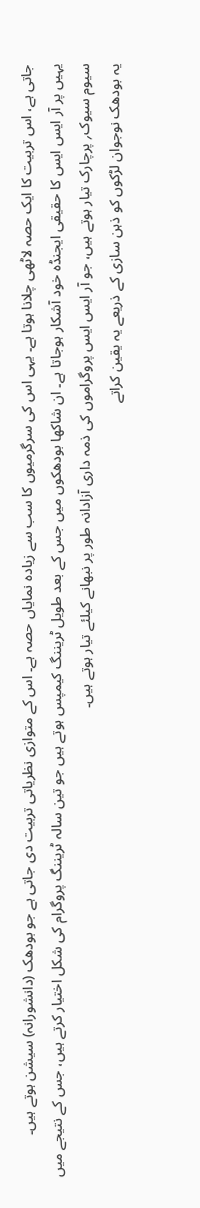جاتی ہے، اس تربیت کا ایک حصہ لاٹھی چلانا ہوتا ہے۔ یہی اس کی سرگرمیوں کا سب سے زیادہ نمایاں حصہ ہے۔ اس کے متوازی نظریاتی تربیت دی جاتی ہے جو بودھک (دانشورانہ) سیشن ہوتے ہیں۔
یہیں پر آر ایس ایس کا حقیقی ایجنڈہ خود آشکار ہوجاتا ہے۔ ان شاکھا بودھکوں میں جس کے بعد طویل ٹریننگ کیمپس ہوتے ہیں جو تین سالہ ٹریننگ پروگرام کی شکل اختیار کرتے ہیں، جس کے نتیجے میں سیوم سیوک؍ پرچارک تیار ہوتے ہیں، جو آر ایس ایس پروگراموں کی ذمہ داری آزادانہ طور پر نبھانے کیلئے تیار ہوتے ہیں۔
یہ بودھک نوجوان لڑکوں کو ذہن سازی کے ذریعے یہ یقین کراتے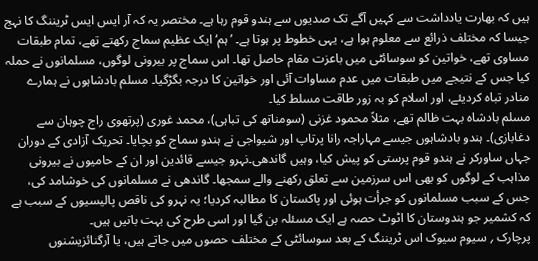ہیں کہ بھارت یادداشت سے کہیں آگے تک صدیوں سے ہندو قوم رہا ہے۔ مختصر یہ کہ آر ایس ایس ٹریننگ کا نہج جیسا کہ مختلف ذرائع سے معلوم ہوا ہے، یہی خطوط پر ہوتا ہے۔ ’ہم‘ ایک عظیم سماج رکھتے تھے، تمام طبقات مساوی تھے، خواتین کو سوسائٹی میں باعزت مقام حاصل تھا۔ اس سماج پر بیرونی لوگوں، مسلمانوں نے حملہ کیا جس کے نتیجے میں طبقات میں عدم مساوات آئی اور خواتین کا درجہ بگڑگیا۔ مسلم بادشاہوں نے ہمارے منادر تباہ کردیئے، اور اسلام کو بہ زور طاقت مسلط کیا۔
مسلم بادشاہ بہت ظالم تھے، مثلاً محمود غزنی (سومناتھ کی تباہی)، محمد غوری (پرتھوی راج چوہان سے دغابازی)۔ ہندو بادشاہوں جیسے مہاراجہ رانا پرتاپ اور شیواجی نے ہندو سماج کو بچایا۔ تحریک آزادی کے دوران جہاں ساورکر نے ہندو قوم پرستی کو پیش کیا، وہیں گاندھی۔نہرو جیسے قائدین اور ان کے حامیوں نے بیرونی مذاہب کے لوگوں کو بھی اس سرزمین سے تعلق رکھنے والے سمجھا۔ گاندھی نے مسلمانوں کی خوشامد کی، جس کے سبب مسلمانوں کو جرأت ہوئی اور پاکستان کا مطالبہ کردیا؛ یہ نہرو کی ناقص پالیسیوں کے سبب ہے کہ کشمیر جو ہندوستان کا اٹوٹ حصہ ہے ایک مسئلہ بن گیا اور اسی طرح کی بہت باتیں ہیں۔
پرچارک ؍ سیوم سیوک اس ٹریننگ کے بعد سوسائٹی کے مختلف حصوں میں جاتے ہیں، یا آرگنائزیشنوں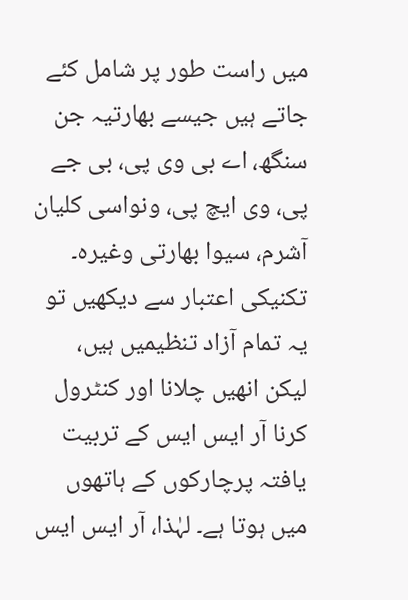میں راست طور پر شامل کئے جاتے ہیں جیسے بھارتیہ جن سنگھ، اے بی وی پی، بی جے پی، وی ایچ پی، ونواسی کلیان آشرم، سیوا بھارتی وغیرہ۔ تکنیکی اعتبار سے دیکھیں تو یہ تمام آزاد تنظیمیں ہیں، لیکن انھیں چلانا اور کنٹرول کرنا آر ایس ایس کے تربیت یافتہ پرچارکوں کے ہاتھوں میں ہوتا ہے۔ لہٰذا، آر ایس ایس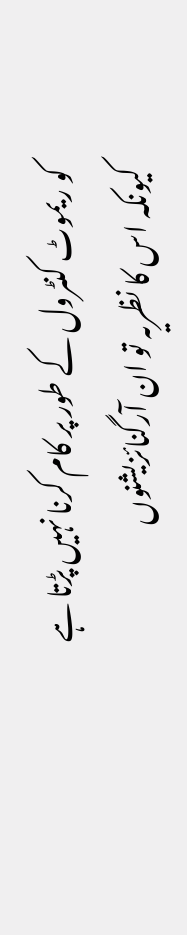کو ریموٹ کنٹرول کے طور پر کام کرنا نہیں پڑتا ہے کیونکہ اس کا نظریہ تو ان آرگنائزیشنوں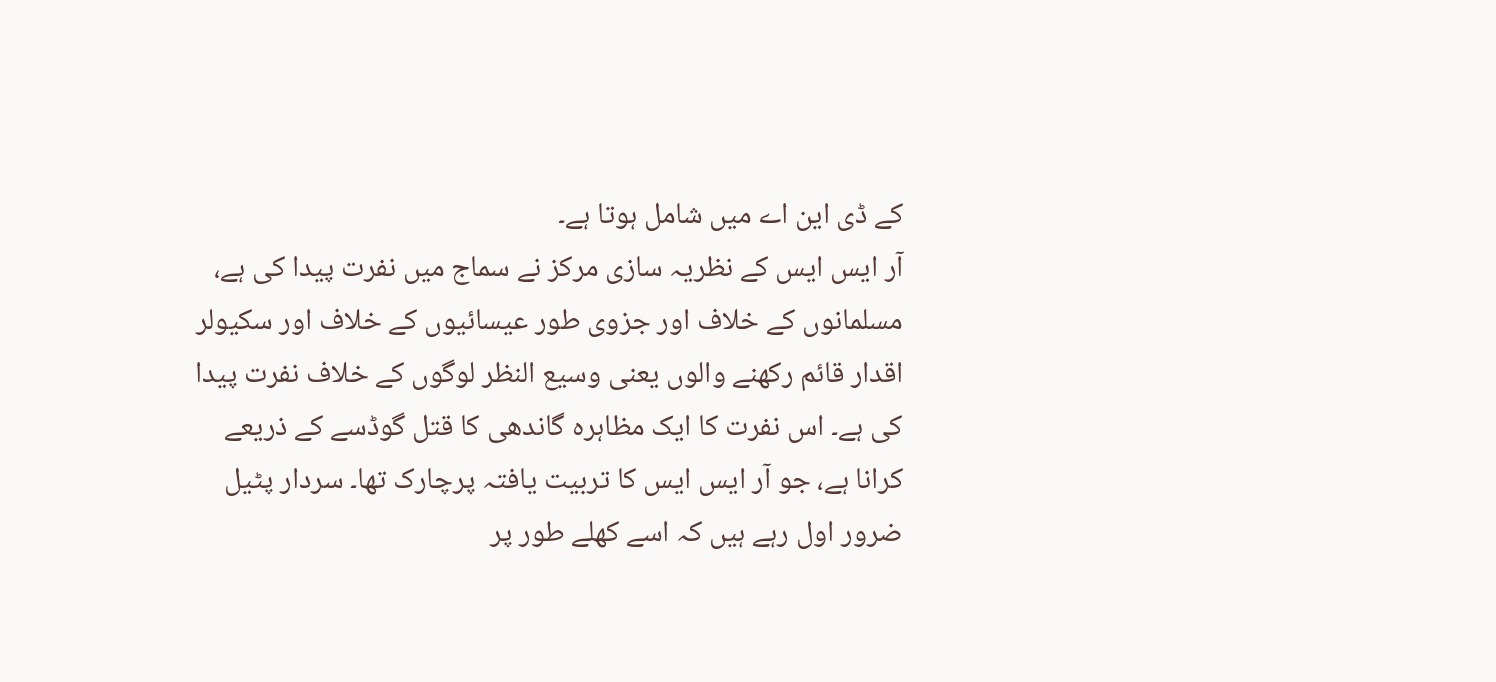کے ڈی این اے میں شامل ہوتا ہے۔
آر ایس ایس کے نظریہ سازی مرکز نے سماج میں نفرت پیدا کی ہے، مسلمانوں کے خلاف اور جزوی طور عیسائیوں کے خلاف اور سکیولر اقدار قائم رکھنے والوں یعنی وسیع النظر لوگوں کے خلاف نفرت پیدا کی ہے۔ اس نفرت کا ایک مظاہرہ گاندھی کا قتل گوڈسے کے ذریعے کرانا ہے، جو آر ایس ایس کا تربیت یافتہ پرچارک تھا۔ سردار پٹیل ضرور اول رہے ہیں کہ اسے کھلے طور پر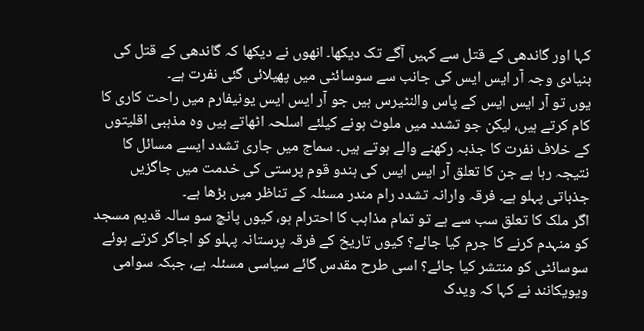کہا اور گاندھی کے قتل سے کہیں آگے تک دیکھا۔ انھوں نے دیکھا کہ گاندھی کے قتل کی بنیادی وجہ آر ایس ایس کی جانب سے سوسائٹی میں پھیلائی گئی نفرت ہے۔
یوں تو آر ایس ایس کے پاس والنٹیرس ہیں جو آر ایس ایس یونیفارم میں راحت کاری کا کام کرتے ہیں، لیکن جو تشدد میں ملوث ہونے کیلئے اسلحہ اٹھاتے ہیں وہ مذہبی اقلیتوں کے خلاف نفرت کا جذبہ رکھنے والے ہوتے ہیں۔ سماج میں جاری تشدد ایسے مسائل کا نتیجہ رہا ہے جن کا تعلق آر ایس ایس کی ہندو قوم پرستی کی خدمت میں جاگزیں جذباتی پہلو ہے۔ فرقہ وارانہ تشدد رام مندر مسئلہ کے تناظر میں بڑھا ہے۔
اگر ملک کا تعلق سب سے ہے تو تمام مذاہب کا احترام ہو، کیوں پانچ سو سالہ قدیم مسجد کو منہدم کرنے کا جرم کیا جائے؟ کیوں تاریخ کے فرقہ پرستانہ پہلو کو اجاگر کرتے ہوئے سوسائٹی کو منتشر کیا جائے؟ اسی طرح مقدس گائے سیاسی مسئلہ ہے، جبکہ سوامی ویویکانند نے کہا کہ ویدک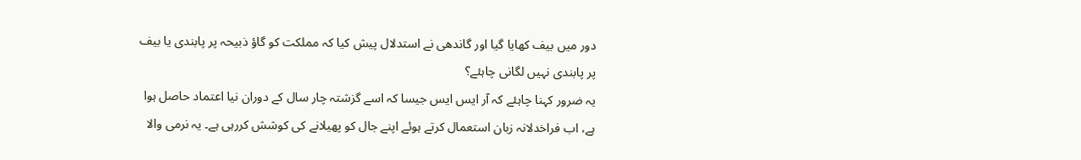دور میں بیف کھایا گیا اور گاندھی نے استدلال پیش کیا کہ مملکت کو گاؤ ذبیحہ پر پابندی یا بیف پر پابندی نہیں لگانی چاہئے؟
یہ ضرور کہنا چاہئے کہ آر ایس ایس جیسا کہ اسے گزشتہ چار سال کے دوران نیا اعتماد حاصل ہوا ہے، اب فراخدلانہ زبان استعمال کرتے ہوئے اپنے جال کو پھیلانے کی کوشش کررہی ہے۔ یہ نرمی والا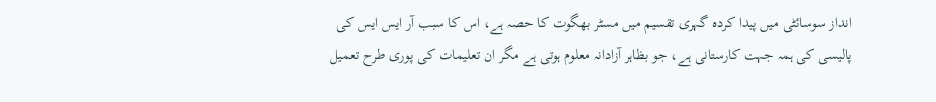انداز سوسائٹی میں پیدا کردہ گہری تقسیم میں مسٹر بھگوت کا حصہ ہے، اس کا سبب آر ایس ایس کی پالیسی کی ہمہ جہت کارستانی ہے، جو بظاہر آزادانہ معلوم ہوتی ہے مگر ان تعلیمات کی پوری طرح تعمیل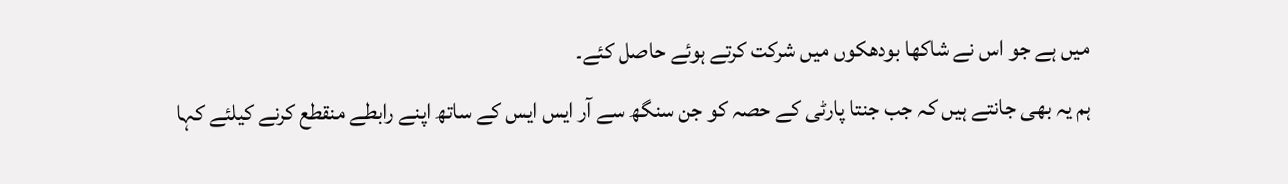میں ہے جو اس نے شاکھا بودھکوں میں شرکت کرتے ہوئے حاصل کئے۔
ہم یہ بھی جانتے ہیں کہ جب جنتا پارٹی کے حصہ کو جن سنگھ سے آر ایس ایس کے ساتھ اپنے رابطے منقطع کرنے کیلئے کہا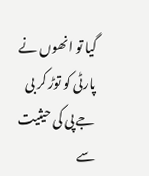گیا تو انھوں نے پارٹی کو توڑ کر بی جے پی کی حیثیت سے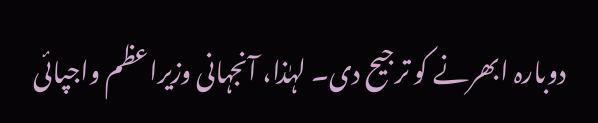دوبارہ ابھرنے کو ترجیح دی۔ لہٰذا، آنجہانی وزیراعظم واجپائی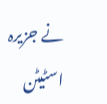نے جزیرہ اسٹیٹن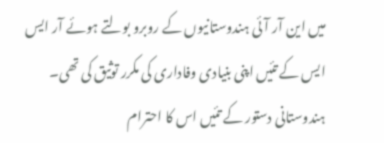میں این آر آئی ہندوستانیوں کے روبرو بولتے ہوئے آر ایس ایس کے تئیں اپنی بنیادی وفاداری کی مکرر توثیق کی تھی۔ ہندوستانی دستور کے تئیں اس کا احترام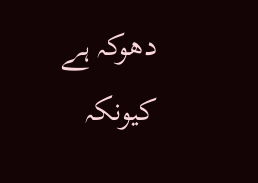دھوکہ ہے کیونکہ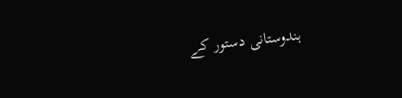ہندوستانی دستور کے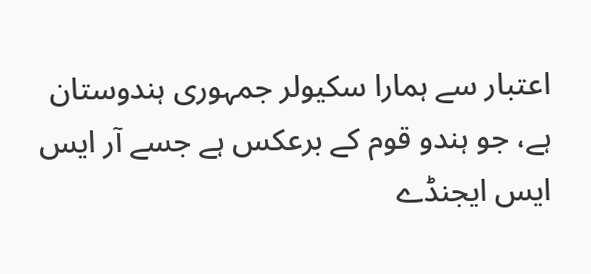اعتبار سے ہمارا سکیولر جمہوری ہندوستان ہے، جو ہندو قوم کے برعکس ہے جسے آر ایس ایس ایجنڈے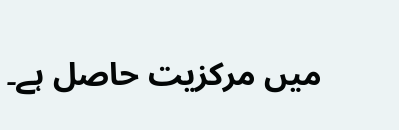میں مرکزیت حاصل ہے۔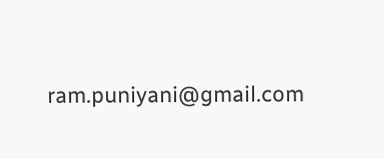ram.puniyani@gmail.com